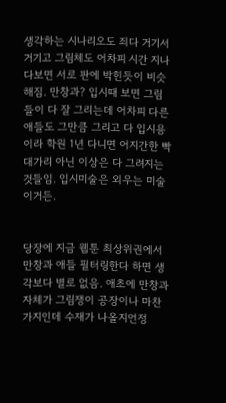생각하는 시나리오도 죄다 거기서 거기고 그림체도 어차피 시간 지나다보면 서로 판에 박힌듯이 비슷해짐. 만창과? 입시때 보면 그림들이 다 잘 그리는데 어차피 다른 애들도 그만큼 그리고 다 입시용이라 학원 1년 다니면 어지간한 빡대가리 아닌 이상은 다 그려지는 것들임. 입시미술은 외우는 미술이거든.


당장에 지금 웹툰 최상위권에서 만창과 애들 필터링한다 하면 생각보다 별로 없음. 애초에 만창과 자체가 그림쟁이 공장이나 마찬가지인데 수재가 나올지언정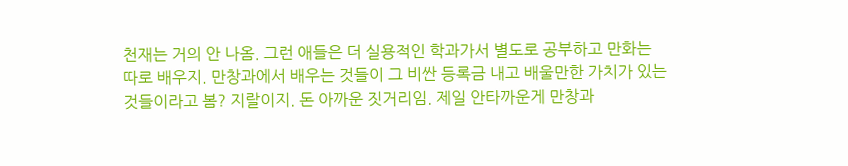천재는 거의 안 나옴. 그런 애들은 더 실용적인 학과가서 별도로 공부하고 만화는 따로 배우지. 만창과에서 배우는 것들이 그 비싼 등록금 내고 배울만한 가치가 있는 것들이라고 봄? 지랄이지. 돈 아까운 짓거리임. 제일 안타까운게 만창과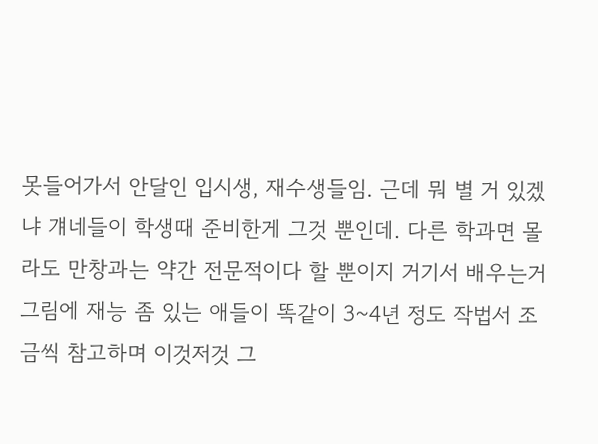못들어가서 안달인 입시생, 재수생들임. 근데 뭐 별 거 있겠냐 걔네들이 학생때 준비한게 그것 뿐인데. 다른 학과면 몰라도 만창과는 약간 전문적이다 할 뿐이지 거기서 배우는거 그림에 재능 좀 있는 애들이 똑같이 3~4년 정도 작법서 조금씩 참고하며 이것저것 그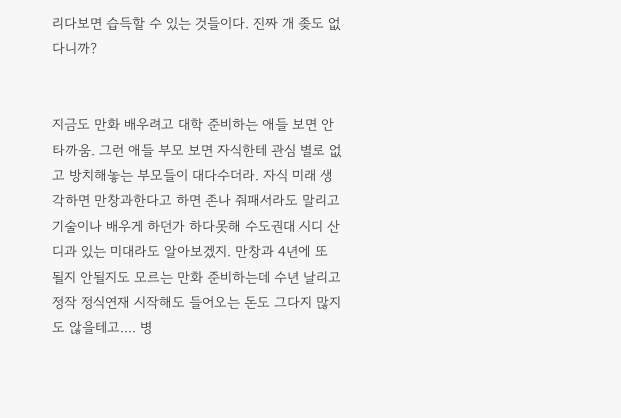리다보면 습득할 수 있는 것들이다. 진짜 개 좆도 없다니까?


지금도 만화 배우려고 대학 준비하는 애들 보면 안타까움. 그런 애들 부모 보면 자식한테 관심 별로 없고 방치해놓는 부모들이 대다수더라. 자식 미래 생각하면 만창과한다고 하면 존나 줘패서라도 말리고 기술이나 배우게 하던가 하다못해 수도권대 시디 산디과 있는 미대라도 알아보겠지. 만창과 4년에 또 될지 안될지도 모르는 만화 준비하는데 수년 날리고 정작 정식연재 시작해도 들어오는 돈도 그다지 많지도 않을테고.... 병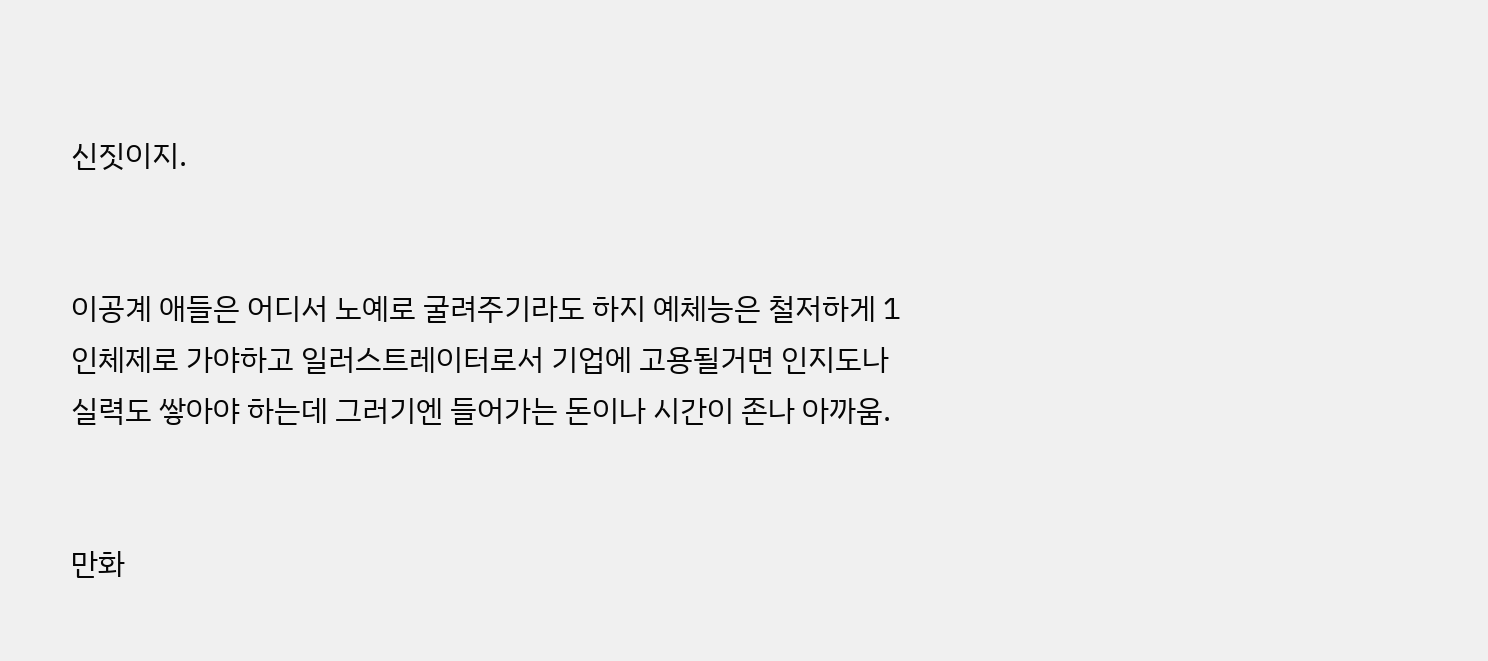신짓이지.


이공계 애들은 어디서 노예로 굴려주기라도 하지 예체능은 철저하게 1인체제로 가야하고 일러스트레이터로서 기업에 고용될거면 인지도나 실력도 쌓아야 하는데 그러기엔 들어가는 돈이나 시간이 존나 아까움.


만화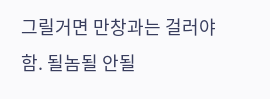그릴거면 만창과는 걸러야 함. 될놈될 안될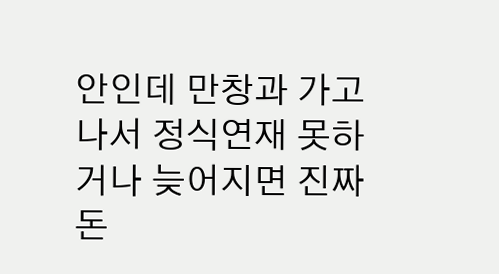안인데 만창과 가고나서 정식연재 못하거나 늦어지면 진짜 돈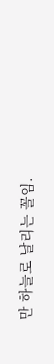만 하늘로 날리는 꼴임.